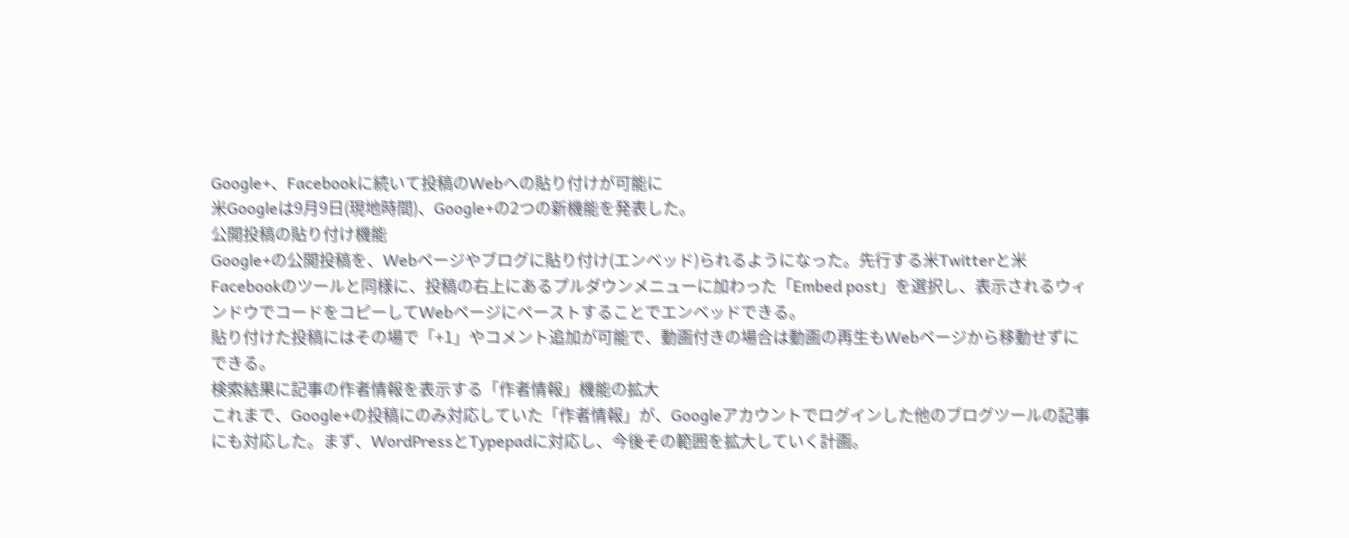Google+、Facebookに続いて投稿のWebへの貼り付けが可能に
米Googleは9月9日(現地時間)、Google+の2つの新機能を発表した。
公開投稿の貼り付け機能
Google+の公開投稿を、Webページやブログに貼り付け(エンベッド)られるようになった。先行する米Twitterと米Facebookのツールと同様に、投稿の右上にあるプルダウンメニューに加わった「Embed post」を選択し、表示されるウィンドウでコードをコピーしてWebページにペーストすることでエンベッドできる。
貼り付けた投稿にはその場で「+1」やコメント追加が可能で、動画付きの場合は動画の再生もWebページから移動せずにできる。
検索結果に記事の作者情報を表示する「作者情報」機能の拡大
これまで、Google+の投稿にのみ対応していた「作者情報」が、Googleアカウントでログインした他のブログツールの記事にも対応した。まず、WordPressとTypepadに対応し、今後その範囲を拡大していく計画。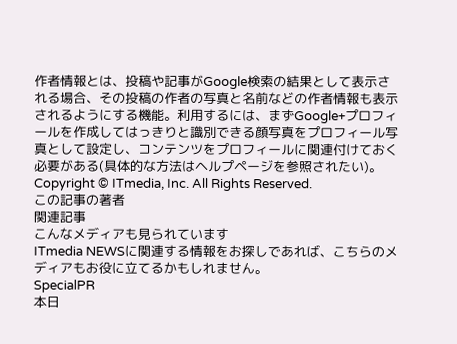作者情報とは、投稿や記事がGoogle検索の結果として表示される場合、その投稿の作者の写真と名前などの作者情報も表示されるようにする機能。利用するには、まずGoogle+プロフィールを作成してはっきりと識別できる顔写真をプロフィール写真として設定し、コンテンツをプロフィールに関連付けておく必要がある(具体的な方法はヘルプページを参照されたい)。
Copyright © ITmedia, Inc. All Rights Reserved.
この記事の著者
関連記事
こんなメディアも見られています
ITmedia NEWSに関連する情報をお探しであれば、こちらのメディアもお役に立てるかもしれません。
SpecialPR
本日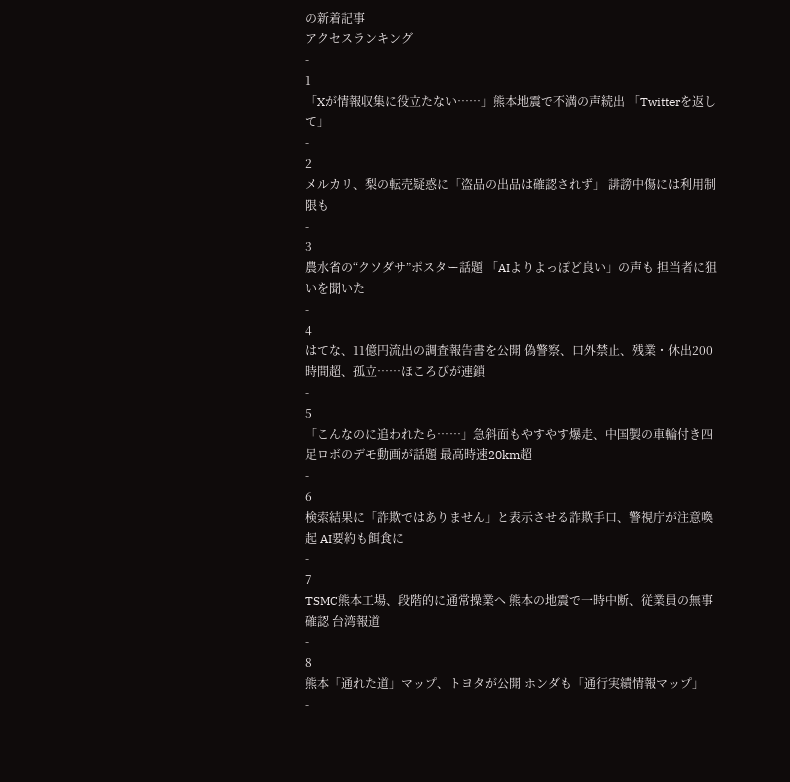の新着記事
アクセスランキング
-
1
「Xが情報収集に役立たない……」熊本地震で不満の声続出 「Twitterを返して」
-
2
メルカリ、梨の転売疑惑に「盗品の出品は確認されず」 誹謗中傷には利用制限も
-
3
農水省の“クソダサ”ポスター話題 「AIよりよっぽど良い」の声も 担当者に狙いを聞いた
-
4
はてな、11億円流出の調査報告書を公開 偽警察、口外禁止、残業・休出200時間超、孤立……ほころびが連鎖
-
5
「こんなのに追われたら……」急斜面もやすやす爆走、中国製の車輪付き四足ロボのデモ動画が話題 最高時速20km超
-
6
検索結果に「詐欺ではありません」と表示させる詐欺手口、警視庁が注意喚起 AI要約も餌食に
-
7
TSMC熊本工場、段階的に通常操業へ 熊本の地震で一時中断、従業員の無事確認 台湾報道
-
8
熊本「通れた道」マップ、トヨタが公開 ホンダも「通行実績情報マップ」
-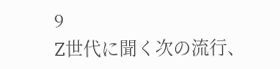9
Z世代に聞く次の流行、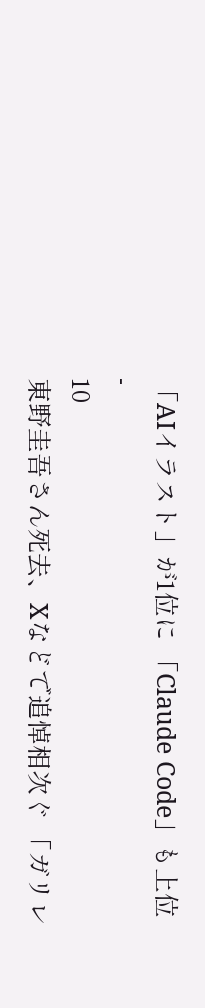「AIイラスト」が1位に 「Claude Code」も上位
-
10
東野圭吾さん死去、Xなどで追悼相次ぐ 「ガリレ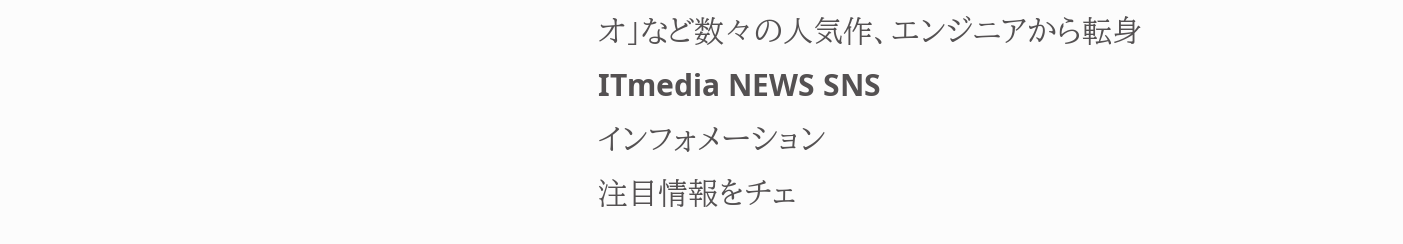オ」など数々の人気作、エンジニアから転身
ITmedia NEWS SNS
インフォメーション
注目情報をチェ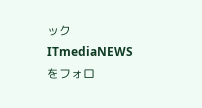ック
ITmediaNEWSをフォロ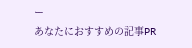ー
あなたにおすすめの記事PR